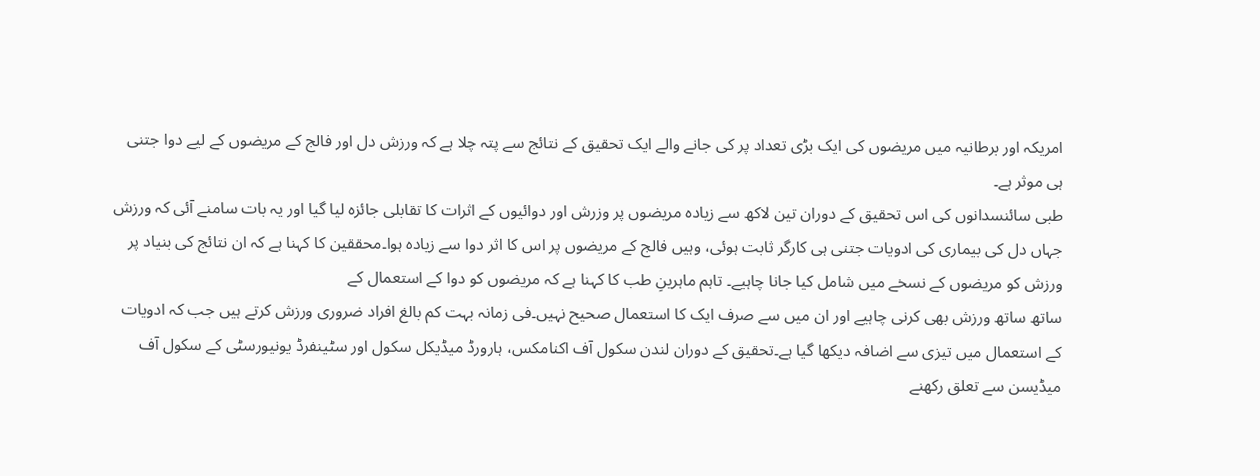امریکہ اور برطانیہ میں مریضوں کی ایک بڑی تعداد پر کی جانے والے ایک تحقیق کے نتائج سے پتہ چلا ہے کہ ورزش دل اور فالج کے مریضوں کے لیے دوا جتنی ہی موثر ہے۔
طبی سائنسدانوں کی اس تحقیق کے دوران تین لاکھ سے زیادہ مریضوں پر وزرش اور دوائیوں کے اثرات کا تقابلی جائزہ لیا گیا اور یہ بات سامنے آئی کہ ورزش جہاں دل کی بیماری کی ادویات جتنی ہی کارگر ثابت ہوئی، وہیں فالج کے مریضوں پر اس کا اثر دوا سے زیادہ ہوا۔محققین کا کہنا ہے کہ ان نتائج کی بنیاد پر ورزش کو مریضوں کے نسخے میں شامل کیا جانا چاہیے۔ تاہم ماہرینِ طب کا کہنا ہے کہ مریضوں کو دوا کے استعمال کے
ساتھ ساتھ ورزش بھی کرنی چاہیے اور ان میں سے صرف ایک کا استعمال صحیح نہیں۔فی زمانہ بہت کم بالغ افراد ضروری ورزش کرتے ہیں جب کہ ادویات کے استعمال میں تیزی سے اضافہ دیکھا گیا ہے۔تحقیق کے دوران لندن سکول آف اکنامکس، ہارورڈ میڈیکل سکول اور سٹینفرڈ یونیورسٹی کے سکول آف میڈیسن سے تعلق رکھنے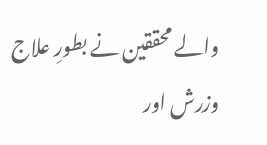والے محققین نے بطورِ علاج وزرش اور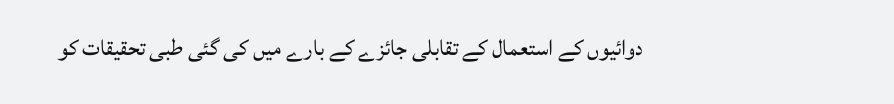دوائیوں کے استعمال کے تقابلی جائزے کے بارے میں کی گئی طبی تحقیقات کو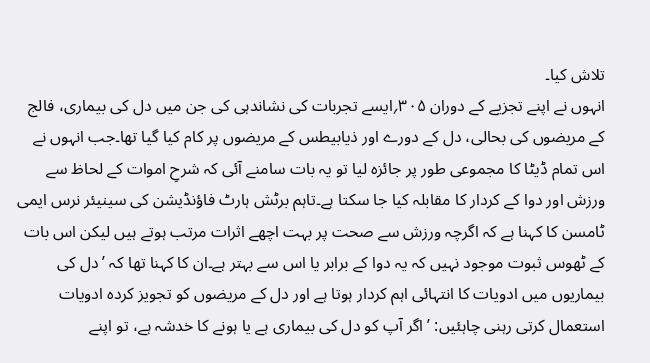تلاش کیا۔
انہوں نے اپنے تجزیے کے دوران ۳۰۵؍ایسے تجربات کی نشاندہی کی جن میں دل کی بیماری، فالج کے مریضوں کی بحالی، دل کے دورے اور ذیابیطس کے مریضوں پر کام کیا گیا تھا۔جب انہوں نے اس تمام ڈیٹا کا مجموعی طور پر جائزہ لیا تو یہ بات سامنے آئی کہ شرحِ اموات کے لحاظ سے ورزش اور دوا کے کردار کا مقابلہ کیا جا سکتا ہے۔تاہم برٹش ہارٹ فاؤنڈیشن کی سینیئر نرس ایمی ٹامسن کا کہنا ہے کہ اگرچہ ورزش سے صحت پر بہت اچھے اثرات مرتب ہوتے ہیں لیکن اس بات کے ٹھوس ثبوت موجود نہیں کہ یہ دوا کے برابر یا اس سے بہتر ہے۔ان کا کہنا تھا کہ ’دل کی بیماریوں میں ادویات کا انتہائی اہم کردار ہوتا ہے اور دل کے مریضوں کو تجویز کردہ ادویات استعمال کرتی رہنی چاہئیں: ’اگر آپ کو دل کی بیماری ہے یا ہونے کا خدشہ ہے، تو اپنے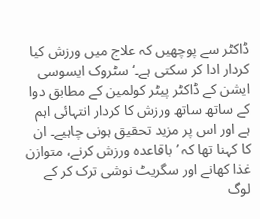ڈاکٹر سے پوچھیں کہ علاج میں ورزش کیا کردار ادا کر سکتی ہے۔‘سٹروک ایسوسی ایشن کے ڈاکٹر پیٹر کولمین کے مطابق دوا کے ساتھ ساتھ ورزش کا کردار انتہائی اہم ہے اور اس پر مزید تحقیق ہونی چاہیے۔ ان کا کہنا تھا کہ ’باقاعدہ ورزش کرنے، متوازن غذا کھانے اور سگریٹ نوشی ترک کر کے لوگ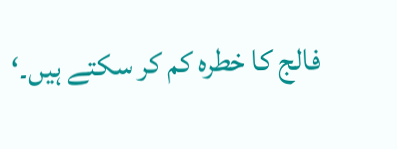فالج کا خطرہ کم کر سکتے ہیں۔‘